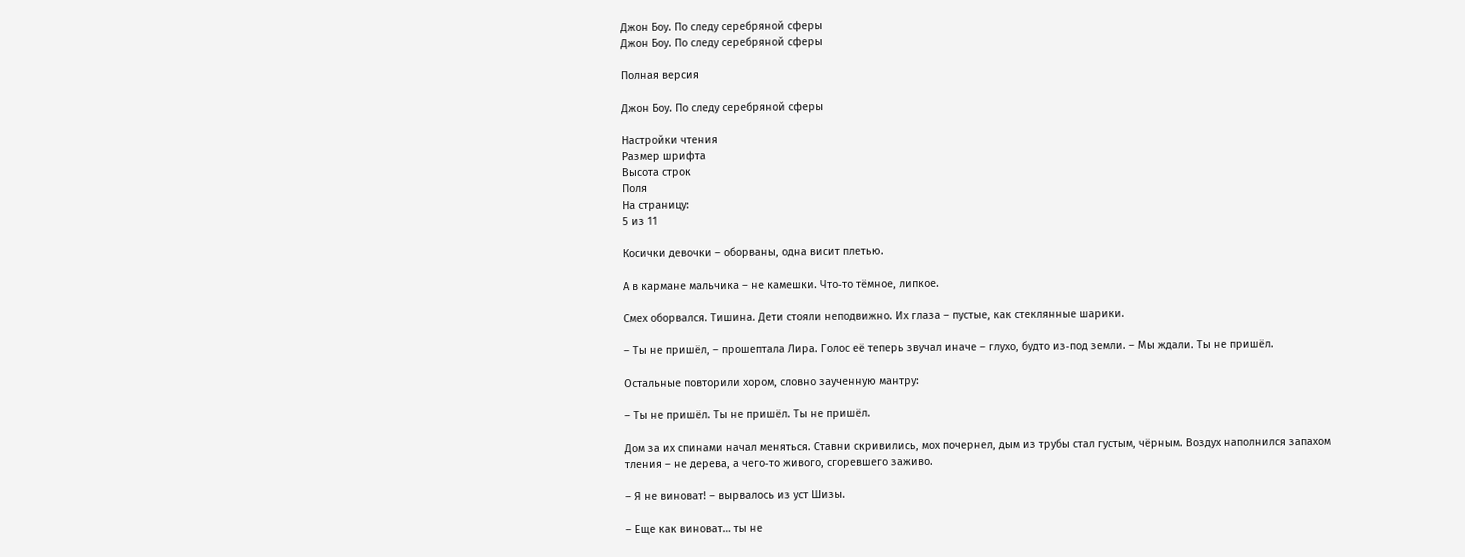Джон Боу. По следу серебряной сферы
Джон Боу. По следу серебряной сферы

Полная версия

Джон Боу. По следу серебряной сферы

Настройки чтения
Размер шрифта
Высота строк
Поля
На страницу:
5 из 11

Косички девочки – оборваны, одна висит плетью.

А в кармане мальчика – не камешки. Что‑то тёмное, липкое.

Смех оборвался. Тишина. Дети стояли неподвижно. Их глаза – пустые, как стеклянные шарики.

– Ты не пришёл, – прошептала Лира. Голос её теперь звучал иначе – глухо, будто из‑под земли. – Мы ждали. Ты не пришёл.

Остальные повторили хором, словно заученную мантру:

– Ты не пришёл. Ты не пришёл. Ты не пришёл.

Дом за их спинами начал меняться. Ставни скривились, мох почернел, дым из трубы стал густым, чёрным. Воздух наполнился запахом тления – не дерева, а чего‑то живого, сгоревшего заживо.

– Я не виноват! – вырвалось из уст Шизы.

– Еще как виноват… ты не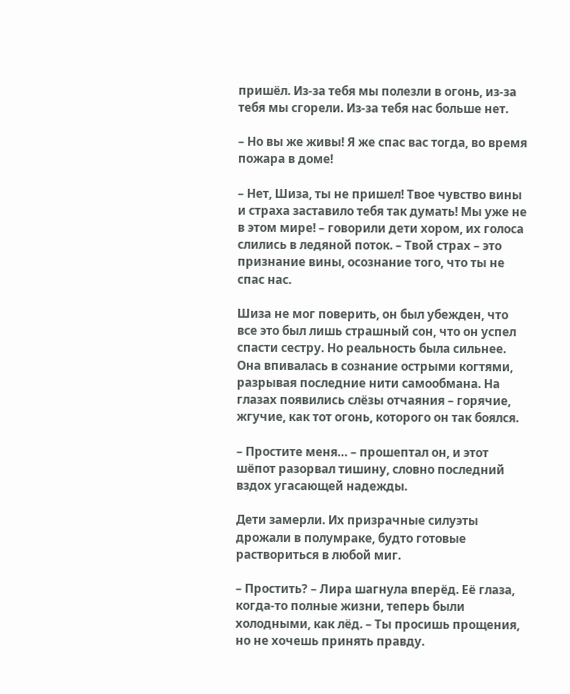пришёл. Из-за тебя мы полезли в огонь, из-за тебя мы сгорели. Из-за тебя нас больше нет.

– Но вы же живы! Я же спас вас тогда, во время пожара в доме!

– Нет, Шиза, ты не пришел! Твое чувство вины и страха заставило тебя так думать! Мы уже не в этом мире! – говорили дети хором, их голоса слились в ледяной поток. – Твой страх – это признание вины, осознание того, что ты не спас нас.

Шиза не мог поверить, он был убежден, что все это был лишь страшный сон, что он успел спасти сестру. Но реальность была сильнее. Она впивалась в сознание острыми когтями, разрывая последние нити самообмана. На глазах появились слёзы отчаяния – горячие, жгучие, как тот огонь, которого он так боялся.

– Простите меня… – прошептал он, и этот шёпот разорвал тишину, словно последний вздох угасающей надежды.

Дети замерли. Их призрачные силуэты дрожали в полумраке, будто готовые раствориться в любой миг.

– Простить? – Лира шагнула вперёд. Её глаза, когда‑то полные жизни, теперь были холодными, как лёд. – Ты просишь прощения, но не хочешь принять правду.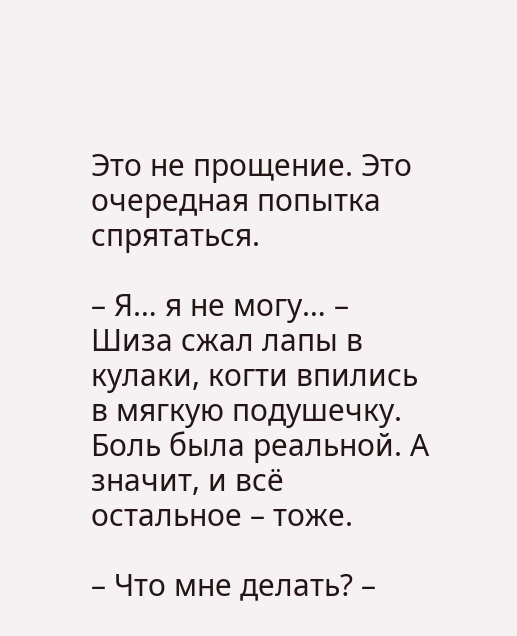Это не прощение. Это очередная попытка спрятаться.

– Я… я не могу… – Шиза сжал лапы в кулаки, когти впились в мягкую подушечку. Боль была реальной. А значит, и всё остальное – тоже.

– Что мне делать? –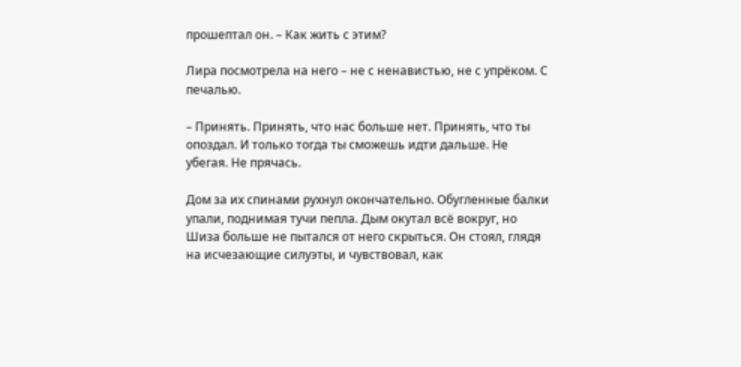прошептал он. – Как жить с этим?

Лира посмотрела на него – не с ненавистью, не с упрёком. С печалью.

– Принять. Принять, что нас больше нет. Принять, что ты опоздал. И только тогда ты сможешь идти дальше. Не убегая. Не прячась.

Дом за их спинами рухнул окончательно. Обугленные балки упали, поднимая тучи пепла. Дым окутал всё вокруг, но Шиза больше не пытался от него скрыться. Он стоял, глядя на исчезающие силуэты, и чувствовал, как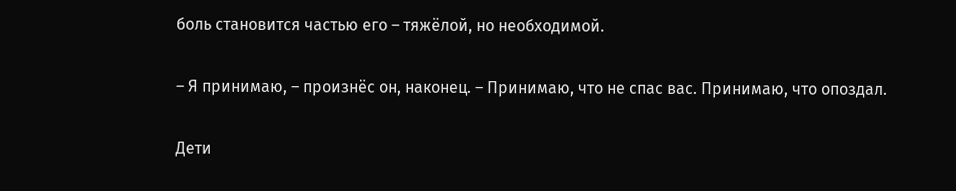боль становится частью его – тяжёлой, но необходимой.

– Я принимаю, – произнёс он, наконец. – Принимаю, что не спас вас. Принимаю, что опоздал.

Дети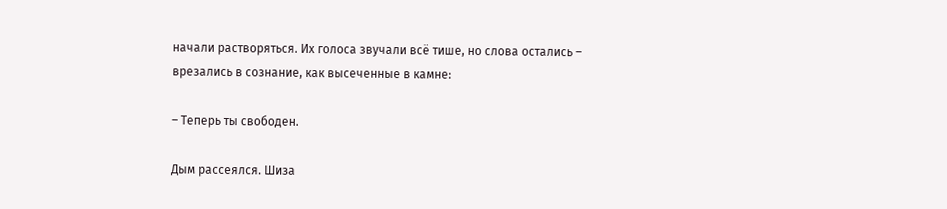начали растворяться. Их голоса звучали всё тише, но слова остались – врезались в сознание, как высеченные в камне:

– Теперь ты свободен.

Дым рассеялся. Шиза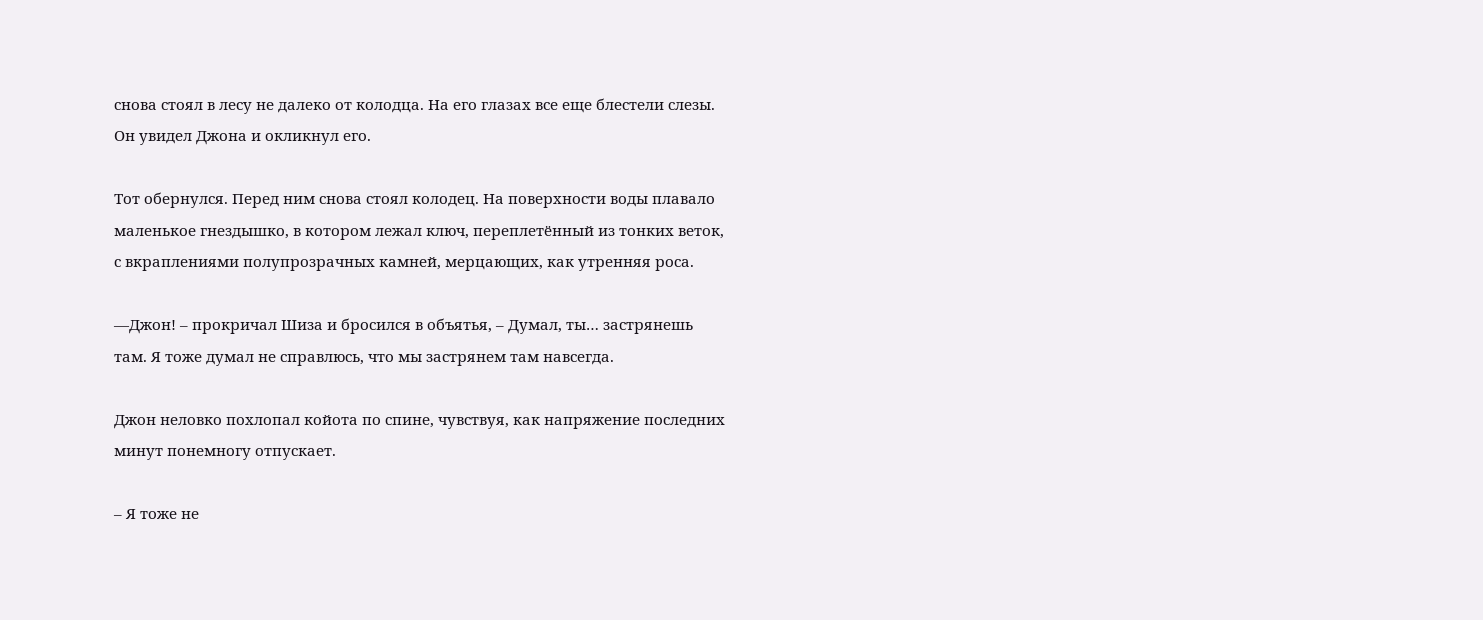снова стоял в лесу не далеко от колодца. На его глазах все еще блестели слезы. Он увидел Джона и окликнул его.

Тот обернулся. Перед ним снова стоял колодец. На поверхности воды плавало маленькое гнездышко, в котором лежал ключ, переплетённый из тонких веток, с вкраплениями полупрозрачных камней, мерцающих, как утренняя роса.

—Джон! – прокричал Шиза и бросился в объятья, – Думал, ты… застрянешь там. Я тоже думал не справлюсь, что мы застрянем там навсегда.

Джон неловко похлопал койота по спине, чувствуя, как напряжение последних минут понемногу отпускает.

– Я тоже не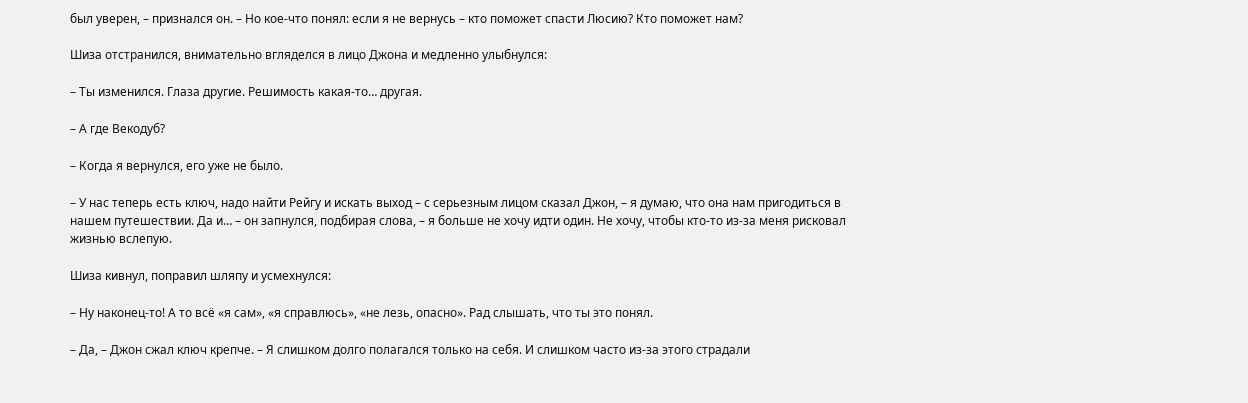был уверен, – признался он. – Но кое‑что понял: если я не вернусь – кто поможет спасти Люсию? Кто поможет нам?

Шиза отстранился, внимательно вгляделся в лицо Джона и медленно улыбнулся:

– Ты изменился. Глаза другие. Решимость какая‑то… другая.

– А где Векодуб?

– Когда я вернулся, его уже не было.

– У нас теперь есть ключ, надо найти Рейгу и искать выход – с серьезным лицом сказал Джон, – я думаю, что она нам пригодиться в нашем путешествии. Да и… – он запнулся, подбирая слова, – я больше не хочу идти один. Не хочу, чтобы кто‑то из‑за меня рисковал жизнью вслепую.

Шиза кивнул, поправил шляпу и усмехнулся:

– Ну наконец‑то! А то всё «я сам», «я справлюсь», «не лезь, опасно». Рад слышать, что ты это понял.

– Да, – Джон сжал ключ крепче. – Я слишком долго полагался только на себя. И слишком часто из‑за этого страдали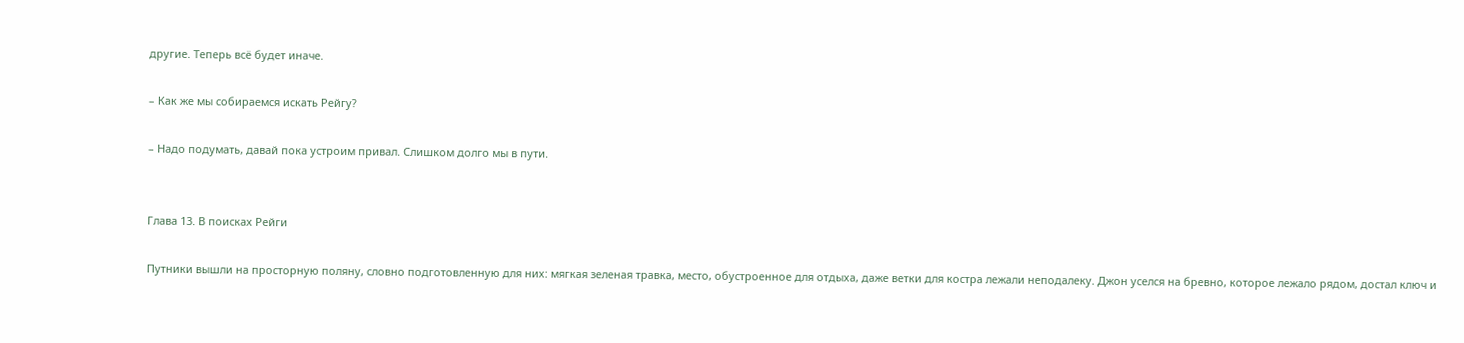другие. Теперь всё будет иначе.

– Как же мы собираемся искать Рейгу?

– Надо подумать, давай пока устроим привал. Слишком долго мы в пути.


Глава 13. В поисках Рейги

Путники вышли на просторную поляну, словно подготовленную для них: мягкая зеленая травка, место, обустроенное для отдыха, даже ветки для костра лежали неподалеку. Джон уселся на бревно, которое лежало рядом, достал ключ и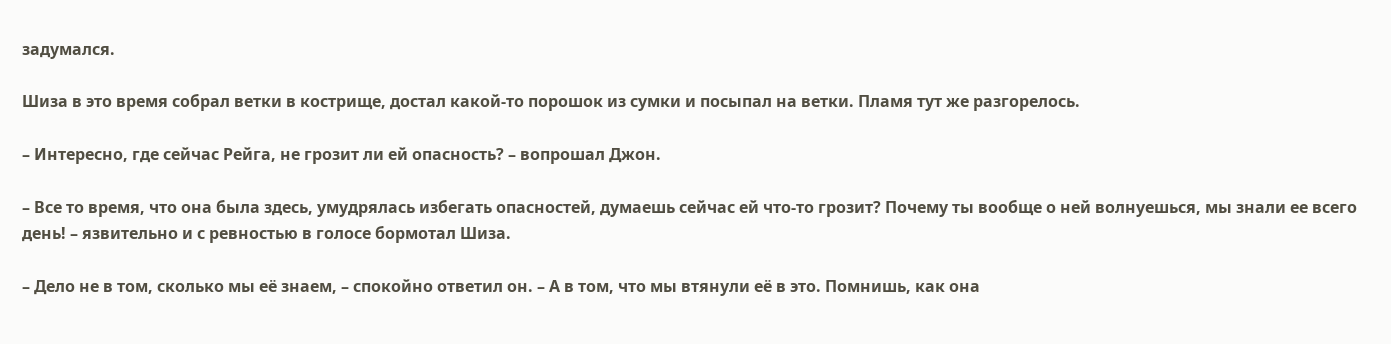задумался.

Шиза в это время собрал ветки в кострище, достал какой-то порошок из сумки и посыпал на ветки. Пламя тут же разгорелось.

– Интересно, где сейчас Рейга, не грозит ли ей опасность? – вопрошал Джон.

– Все то время, что она была здесь, умудрялась избегать опасностей, думаешь сейчас ей что-то грозит? Почему ты вообще о ней волнуешься, мы знали ее всего день! – язвительно и с ревностью в голосе бормотал Шиза.

– Дело не в том, сколько мы её знаем, – спокойно ответил он. – А в том, что мы втянули её в это. Помнишь, как она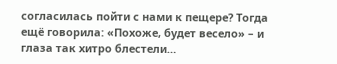согласилась пойти с нами к пещере? Тогда ещё говорила: «Похоже, будет весело» – и глаза так хитро блестели…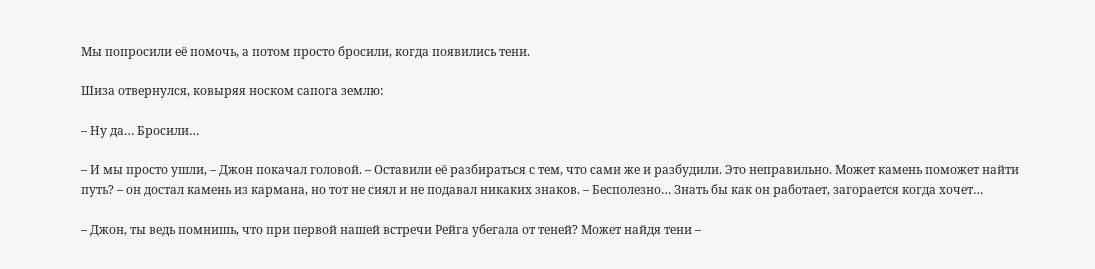Мы попросили её помочь, а потом просто бросили, когда появились тени.

Шиза отвернулся, ковыряя носком сапога землю:

– Ну да… Бросили…

– И мы просто ушли, – Джон покачал головой. – Оставили её разбираться с тем, что сами же и разбудили. Это неправильно. Может камень поможет найти путь? – он достал камень из кармана, но тот не сиял и не подавал никаких знаков. – Бесполезно… Знать бы как он работает, загорается когда хочет…

– Джон, ты ведь помнишь, что при первой нашей встречи Рейга убегала от теней? Может найдя тени –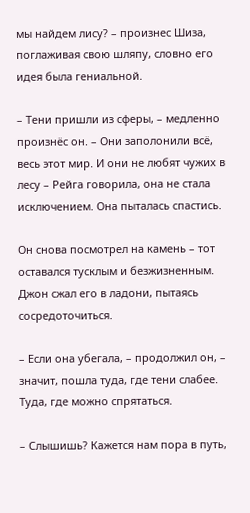мы найдем лису? – произнес Шиза, поглаживая свою шляпу, словно его идея была гениальной.

– Тени пришли из сферы, – медленно произнёс он. – Они заполонили всё, весь этот мир. И они не любят чужих в лесу – Рейга говорила, она не стала исключением. Она пыталась спастись.

Он снова посмотрел на камень – тот оставался тусклым и безжизненным. Джон сжал его в ладони, пытаясь сосредоточиться.

– Если она убегала, – продолжил он, – значит, пошла туда, где тени слабее. Туда, где можно спрятаться.

– Слышишь? Кажется нам пора в путь,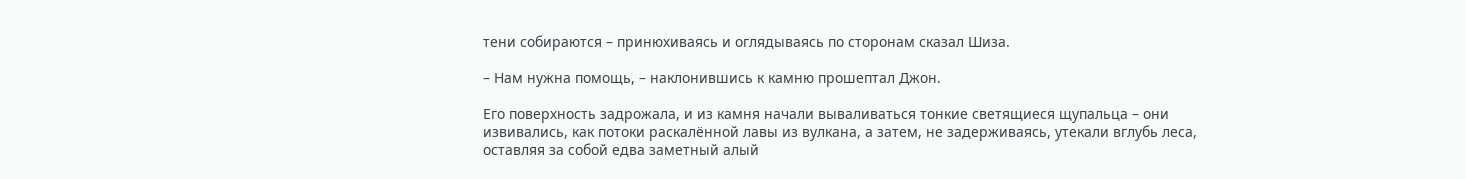тени собираются – принюхиваясь и оглядываясь по сторонам сказал Шиза.

– Нам нужна помощь, – наклонившись к камню прошептал Джон.

Его поверхность задрожала, и из камня начали вываливаться тонкие светящиеся щупальца – они извивались, как потоки раскалённой лавы из вулкана, а затем, не задерживаясь, утекали вглубь леса, оставляя за собой едва заметный алый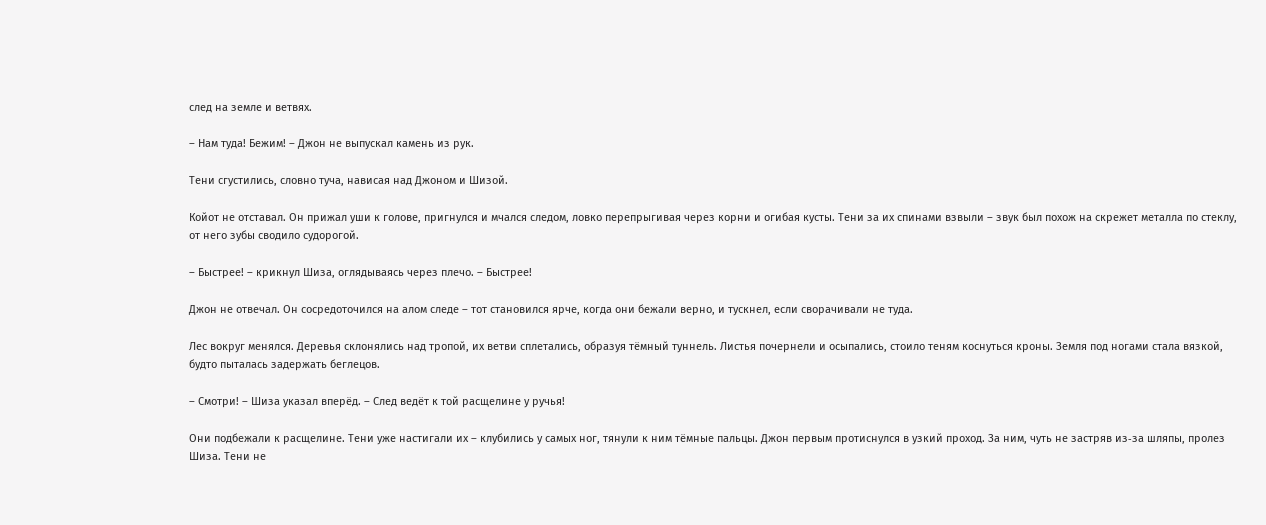след на земле и ветвях.

– Нам туда! Бежим! – Джон не выпускал камень из рук.

Тени сгустились, словно туча, нависая над Джоном и Шизой.

Койот не отставал. Он прижал уши к голове, пригнулся и мчался следом, ловко перепрыгивая через корни и огибая кусты. Тени за их спинами взвыли – звук был похож на скрежет металла по стеклу, от него зубы сводило судорогой.

– Быстрее! – крикнул Шиза, оглядываясь через плечо. – Быстрее!

Джон не отвечал. Он сосредоточился на алом следе – тот становился ярче, когда они бежали верно, и тускнел, если сворачивали не туда.

Лес вокруг менялся. Деревья склонялись над тропой, их ветви сплетались, образуя тёмный туннель. Листья почернели и осыпались, стоило теням коснуться кроны. Земля под ногами стала вязкой, будто пыталась задержать беглецов.

– Смотри! – Шиза указал вперёд. – След ведёт к той расщелине у ручья!

Они подбежали к расщелине. Тени уже настигали их – клубились у самых ног, тянули к ним тёмные пальцы. Джон первым протиснулся в узкий проход. За ним, чуть не застряв из‑за шляпы, пролез Шиза. Тени не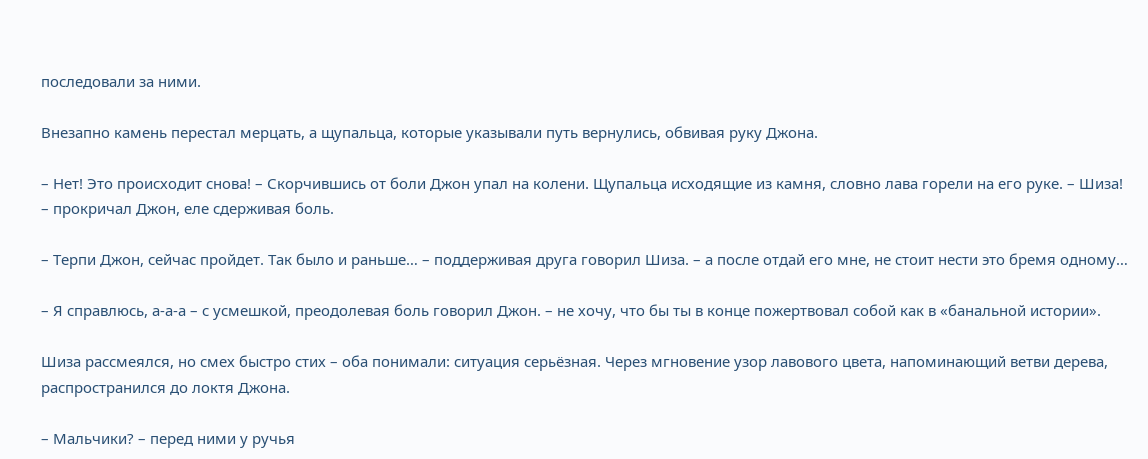последовали за ними.

Внезапно камень перестал мерцать, а щупальца, которые указывали путь вернулись, обвивая руку Джона.

– Нет! Это происходит снова! – Скорчившись от боли Джон упал на колени. Щупальца исходящие из камня, словно лава горели на его руке. – Шиза! – прокричал Джон, еле сдерживая боль.

– Терпи Джон, сейчас пройдет. Так было и раньше… – поддерживая друга говорил Шиза. – а после отдай его мне, не стоит нести это бремя одному…

– Я справлюсь, а-а-а – с усмешкой, преодолевая боль говорил Джон. – не хочу, что бы ты в конце пожертвовал собой как в «банальной истории».

Шиза рассмеялся, но смех быстро стих – оба понимали: ситуация серьёзная. Через мгновение узор лавового цвета, напоминающий ветви дерева, распространился до локтя Джона.

– Мальчики? – перед ними у ручья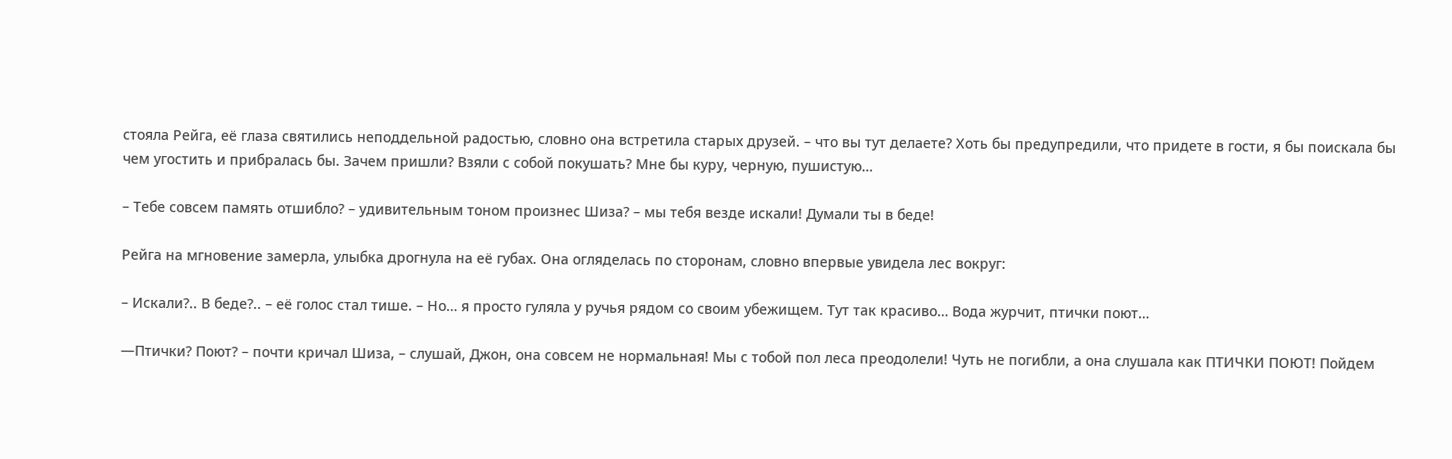стояла Рейга, её глаза святились неподдельной радостью, словно она встретила старых друзей. – что вы тут делаете? Хоть бы предупредили, что придете в гости, я бы поискала бы чем угостить и прибралась бы. Зачем пришли? Взяли с собой покушать? Мне бы куру, черную, пушистую…

– Тебе совсем память отшибло? – удивительным тоном произнес Шиза? – мы тебя везде искали! Думали ты в беде!

Рейга на мгновение замерла, улыбка дрогнула на её губах. Она огляделась по сторонам, словно впервые увидела лес вокруг:

– Искали?.. В беде?.. – её голос стал тише. – Но… я просто гуляла у ручья рядом со своим убежищем. Тут так красиво… Вода журчит, птички поют…

—Птички? Поют? – почти кричал Шиза, – слушай, Джон, она совсем не нормальная! Мы с тобой пол леса преодолели! Чуть не погибли, а она слушала как ПТИЧКИ ПОЮТ! Пойдем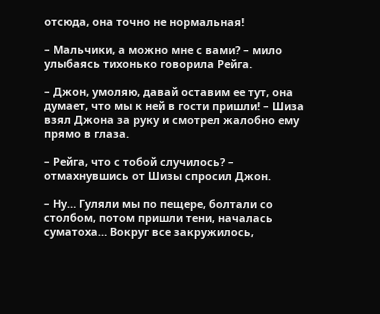отсюда, она точно не нормальная!

– Мальчики, а можно мне с вами? – мило улыбаясь тихонько говорила Рейга.

– Джон, умоляю, давай оставим ее тут, она думает, что мы к ней в гости пришли! – Шиза взял Джона за руку и смотрел жалобно ему прямо в глаза.

– Рейга, что с тобой случилось? – отмахнувшись от Шизы спросил Джон.

– Ну… Гуляли мы по пещере, болтали со столбом, потом пришли тени, началась суматоха… Вокруг все закружилось,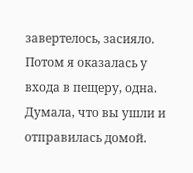завертелось, засияло. Потом я оказалась у входа в пещеру, одна. Думала, что вы ушли и отправилась домой.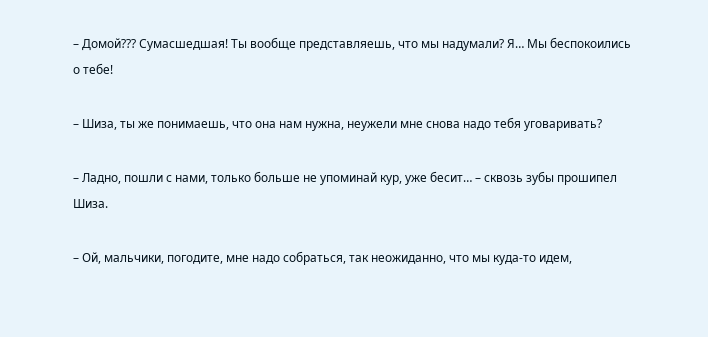– Домой??? Сумасшедшая! Ты вообще представляешь, что мы надумали? Я… Мы беспокоились о тебе!

– Шиза, ты же понимаешь, что она нам нужна, неужели мне снова надо тебя уговаривать?

– Ладно, пошли с нами, только больше не упоминай кур, уже бесит… – сквозь зубы прошипел Шиза.

– Ой, мальчики, погодите, мне надо собраться, так неожиданно, что мы куда-то идем,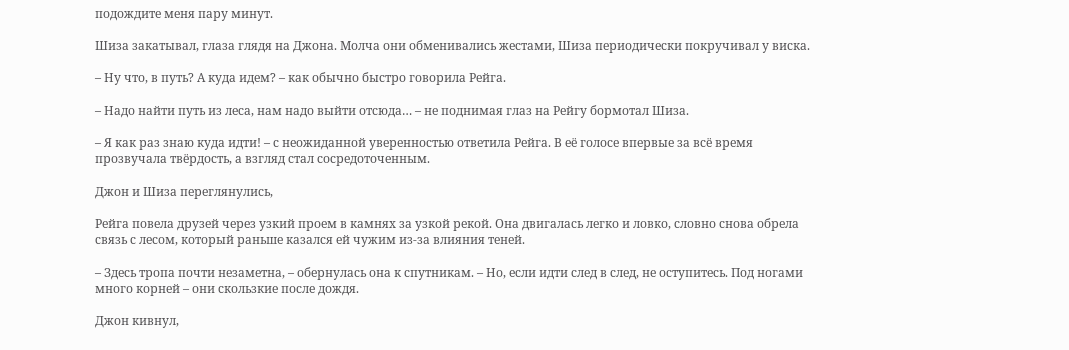подождите меня пару минут.

Шиза закатывал, глаза глядя на Джона. Молча они обменивались жестами, Шиза периодически покручивал у виска.

– Ну что, в путь? А куда идем? – как обычно быстро говорила Рейга.

– Надо найти путь из леса, нам надо выйти отсюда… – не поднимая глаз на Рейгу бормотал Шиза.

– Я как раз знаю куда идти! – с неожиданной уверенностью ответила Рейга. В её голосе впервые за всё время прозвучала твёрдость, а взгляд стал сосредоточенным.

Джон и Шиза переглянулись,

Рейга повела друзей через узкий проем в камнях за узкой рекой. Она двигалась легко и ловко, словно снова обрела связь с лесом, который раньше казался ей чужим из‑за влияния теней.

– Здесь тропа почти незаметна, – обернулась она к спутникам. – Но, если идти след в след, не оступитесь. Под ногами много корней – они скользкие после дождя.

Джон кивнул,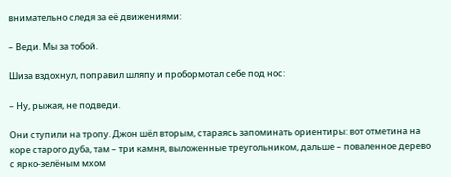внимательно следя за её движениями:

– Веди. Мы за тобой.

Шиза вздохнул, поправил шляпу и пробормотал себе под нос:

– Ну, рыжая, не подведи.

Они ступили на тропу. Джон шёл вторым, стараясь запоминать ориентиры: вот отметина на коре старого дуба, там – три камня, выложенные треугольником, дальше – поваленное дерево с ярко‑зелёным мхом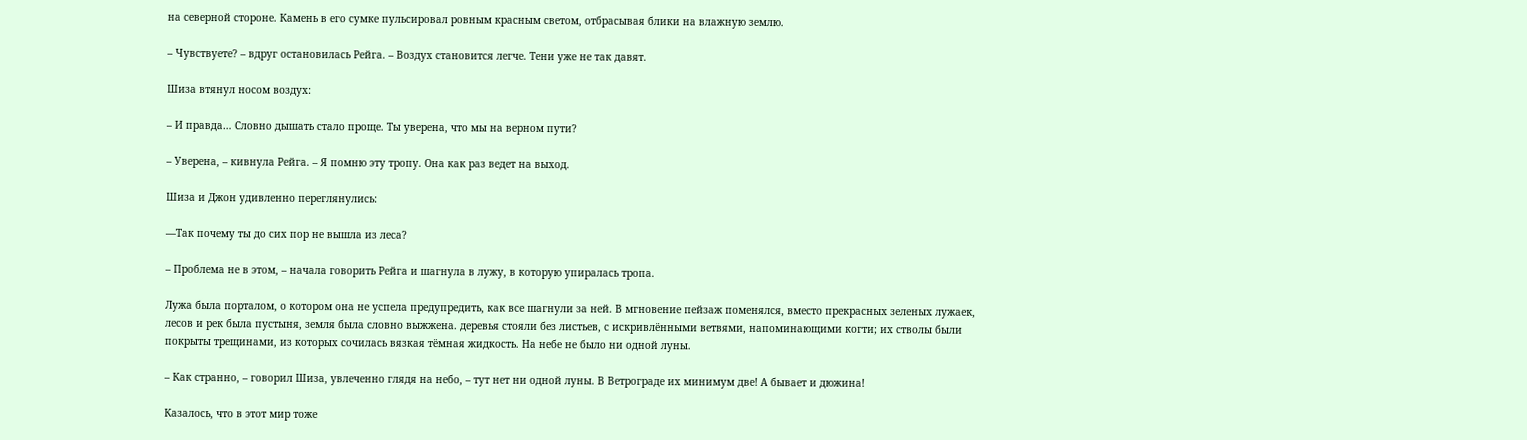на северной стороне. Камень в его сумке пульсировал ровным красным светом, отбрасывая блики на влажную землю.

– Чувствуете? – вдруг остановилась Рейга. – Воздух становится легче. Тени уже не так давят.

Шиза втянул носом воздух:

– И правда… Словно дышать стало проще. Ты уверена, что мы на верном пути?

– Уверена, – кивнула Рейга. – Я помню эту тропу. Она как раз ведет на выход.

Шиза и Джон удивленно переглянулись:

—Так почему ты до сих пор не вышла из леса?

– Проблема не в этом, – начала говорить Рейга и шагнула в лужу, в которую упиралась тропа.

Лужа была порталом, о котором она не успела предупредить, как все шагнули за ней. В мгновение пейзаж поменялся, вместо прекрасных зеленых лужаек, лесов и рек была пустыня, земля была словно выжжена. деревья стояли без листьев, с искривлёнными ветвями, напоминающими когти; их стволы были покрыты трещинами, из которых сочилась вязкая тёмная жидкость. На небе не было ни одной луны.

– Как странно, – говорил Шиза, увлеченно глядя на небо, – тут нет ни одной луны. В Ветрограде их минимум две! А бывает и дюжина!

Казалось, что в этот мир тоже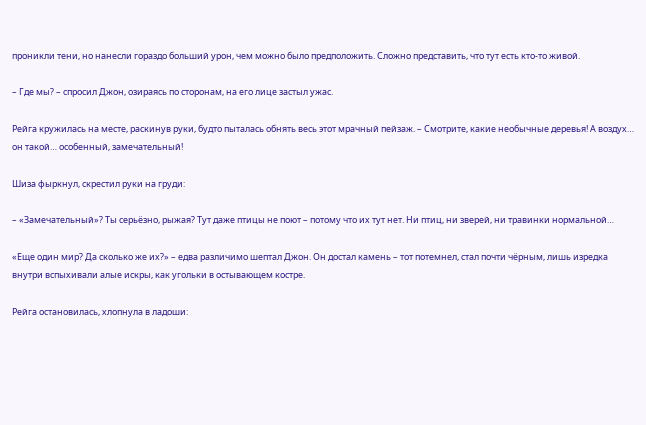проникли тени, но нанесли гораздо больший урон, чем можно было предположить. Сложно представить, что тут есть кто-то живой.

– Где мы? – спросил Джон, озираясь по сторонам, на его лице застыл ужас.

Рейга кружилась на месте, раскинув руки, будто пыталась обнять весь этот мрачный пейзаж. – Смотрите, какие необычные деревья! А воздух… он такой… особенный, замечательный!

Шиза фыркнул, скрестил руки на груди:

– «Замечательный»? Ты серьёзно, рыжая? Тут даже птицы не поют – потому что их тут нет. Ни птиц, ни зверей, ни травинки нормальной…

«Еще один мир? Да сколько же их?» – едва различимо шептал Джон. Он достал камень – тот потемнел, стал почти чёрным, лишь изредка внутри вспыхивали алые искры, как угольки в остывающем костре.

Рейга остановилась, хлопнула в ладоши: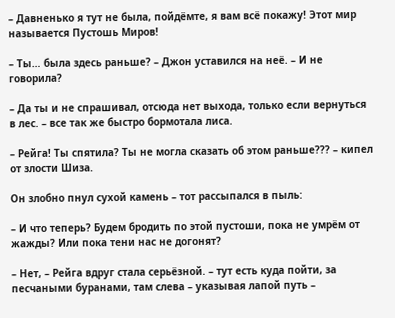– Давненько я тут не была, пойдёмте, я вам всё покажу! Этот мир называется Пустошь Миров!

– Ты… была здесь раньше? – Джон уставился на неё. – И не говорила?

– Да ты и не спрашивал, отсюда нет выхода, только если вернуться в лес. – все так же быстро бормотала лиса.

– Рейга! Ты спятила? Ты не могла сказать об этом раньше??? – кипел от злости Шиза.

Он злобно пнул сухой камень – тот рассыпался в пыль:

– И что теперь? Будем бродить по этой пустоши, пока не умрём от жажды? Или пока тени нас не догонят?

– Нет, – Рейга вдруг стала серьёзной. – тут есть куда пойти, за песчаными буранами, там слева – указывая лапой путь –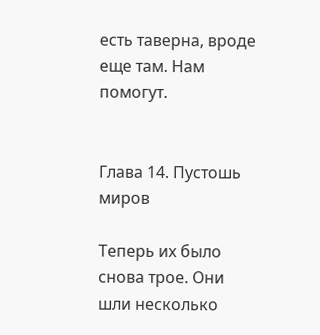есть таверна, вроде еще там. Нам помогут.


Глава 14. Пустошь миров

Теперь их было снова трое. Они шли несколько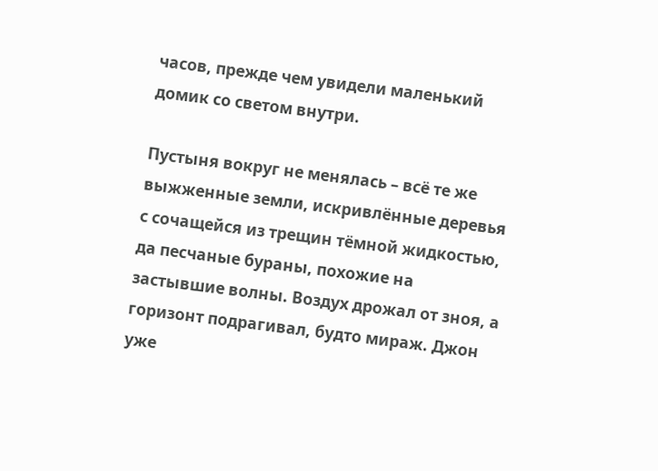часов, прежде чем увидели маленький домик со светом внутри.

Пустыня вокруг не менялась – всё те же выжженные земли, искривлённые деревья с сочащейся из трещин тёмной жидкостью, да песчаные бураны, похожие на застывшие волны. Воздух дрожал от зноя, а горизонт подрагивал, будто мираж. Джон уже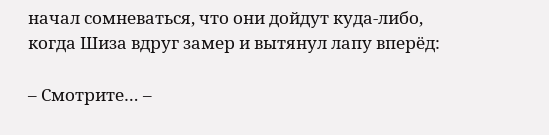начал сомневаться, что они дойдут куда‑либо, когда Шиза вдруг замер и вытянул лапу вперёд:

– Смотрите… –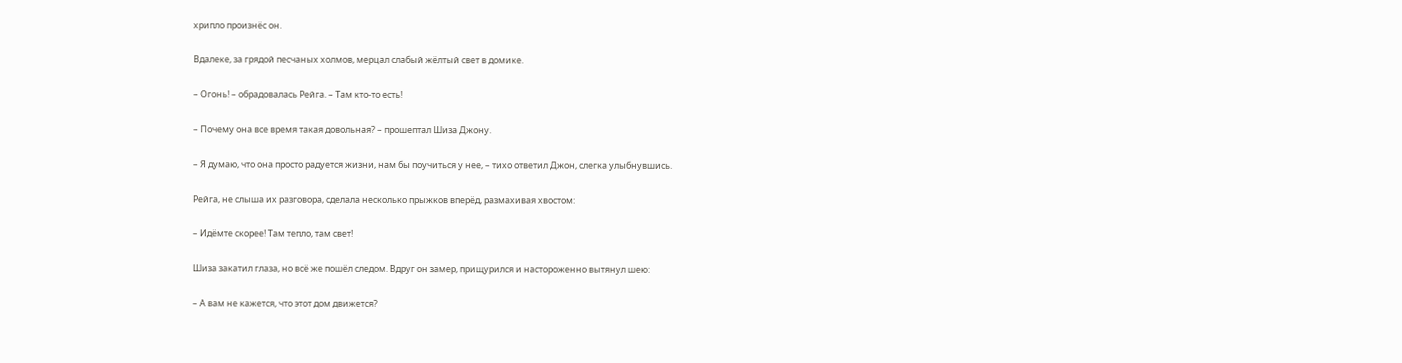хрипло произнёс он.

Вдалеке, за грядой песчаных холмов, мерцал слабый жёлтый свет в домике.

– Огонь! – обрадовалась Рейга. – Там кто‑то есть!

– Почему она все время такая довольная? – прошептал Шиза Джону.

– Я думаю, что она просто радуется жизни, нам бы поучиться у нее, – тихо ответил Джон, слегка улыбнувшись.

Рейга, не слыша их разговора, сделала несколько прыжков вперёд, размахивая хвостом:

– Идёмте скорее! Там тепло, там свет!

Шиза закатил глаза, но всё же пошёл следом. Вдруг он замер, прищурился и настороженно вытянул шею:

– А вам не кажется, что этот дом движется?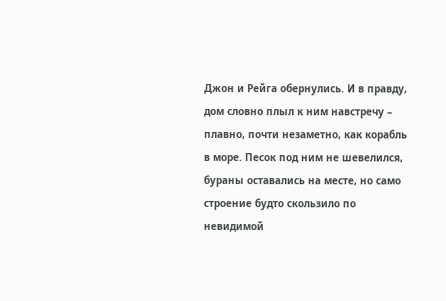Джон и Рейга обернулись. И в правду, дом словно плыл к ним навстречу – плавно, почти незаметно, как корабль в море. Песок под ним не шевелился, бураны оставались на месте, но само строение будто скользило по невидимой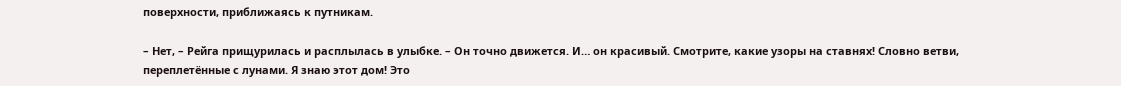поверхности, приближаясь к путникам.

– Нет, – Рейга прищурилась и расплылась в улыбке. – Он точно движется. И… он красивый. Смотрите, какие узоры на ставнях! Словно ветви, переплетённые с лунами. Я знаю этот дом! Это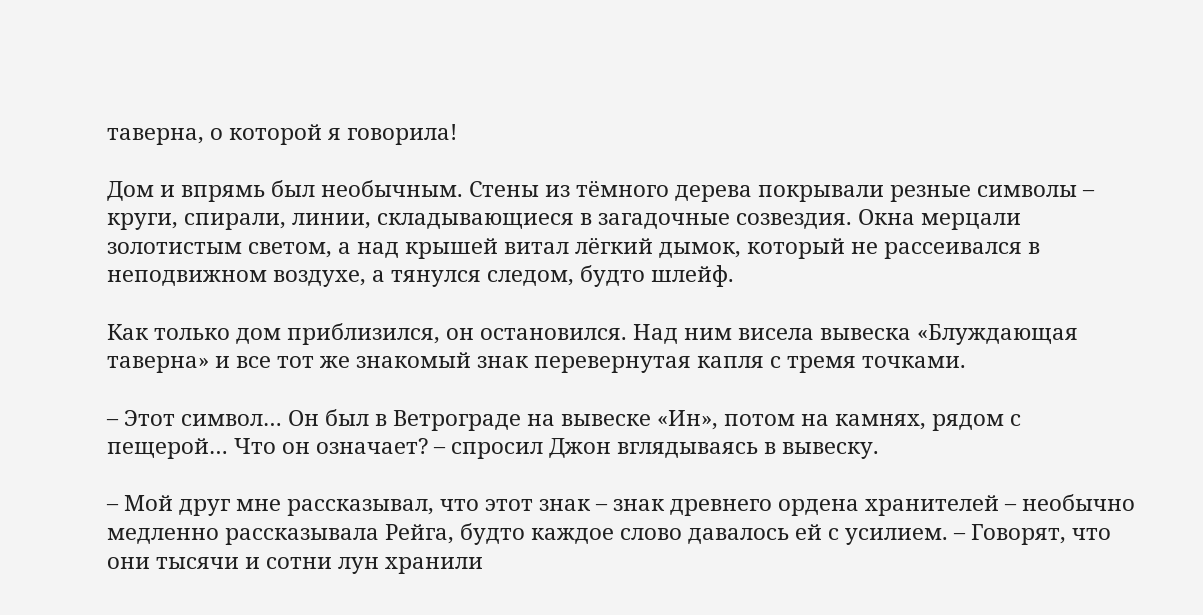таверна, о которой я говорила!

Дом и впрямь был необычным. Стены из тёмного дерева покрывали резные символы – круги, спирали, линии, складывающиеся в загадочные созвездия. Окна мерцали золотистым светом, а над крышей витал лёгкий дымок, который не рассеивался в неподвижном воздухе, а тянулся следом, будто шлейф.

Как только дом приблизился, он остановился. Над ним висела вывеска «Блуждающая таверна» и все тот же знакомый знак перевернутая капля с тремя точками.

– Этот символ… Он был в Ветрограде на вывеске «Ин», потом на камнях, рядом с пещерой… Что он означает? – спросил Джон вглядываясь в вывеску.

– Мой друг мне рассказывал, что этот знак – знак древнего ордена хранителей – необычно медленно рассказывала Рейга, будто каждое слово давалось ей с усилием. – Говорят, что они тысячи и сотни лун хранили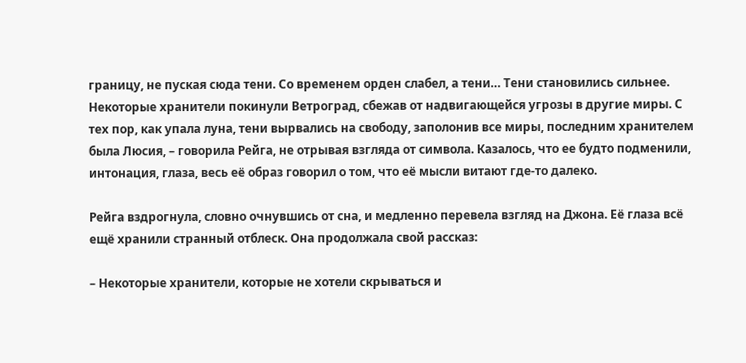границу, не пуская сюда тени. Со временем орден слабел, а тени… Тени становились сильнее. Некоторые хранители покинули Ветроград, сбежав от надвигающейся угрозы в другие миры. С тех пор, как упала луна, тени вырвались на свободу, заполонив все миры, последним хранителем была Люсия, – говорила Рейга, не отрывая взгляда от символа. Казалось, что ее будто подменили, интонация, глаза, весь её образ говорил о том, что её мысли витают где-то далеко.

Рейга вздрогнула, словно очнувшись от сна, и медленно перевела взгляд на Джона. Её глаза всё ещё хранили странный отблеск. Она продолжала свой рассказ:

– Некоторые хранители, которые не хотели скрываться и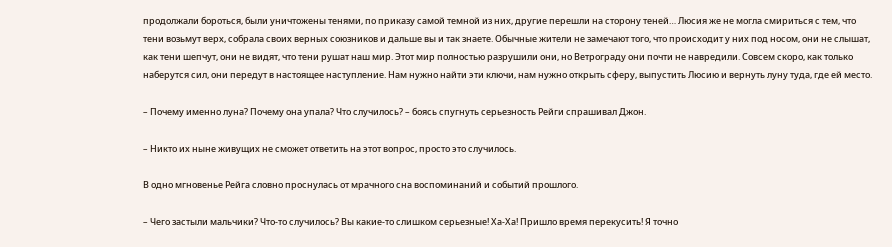продолжали бороться, были уничтожены тенями, по приказу самой темной из них, другие перешли на сторону теней… Люсия же не могла смириться с тем, что тени возьмут верх, собрала своих верных союзников и дальше вы и так знаете. Обычные жители не замечают того, что происходит у них под носом, они не слышат, как тени шепчут, они не видят, что тени рушат наш мир. Этот мир полностью разрушили они, но Ветрограду они почти не навредили. Совсем скоро, как только наберутся сил, они передут в настоящее наступление. Нам нужно найти эти ключи, нам нужно открыть сферу, выпустить Люсию и вернуть луну туда, где ей место.

– Почему именно луна? Почему она упала? Что случилось? – боясь спугнуть серьезность Рейги спрашивал Джон.

– Никто их ныне живущих не сможет ответить на этот вопрос, просто это случилось.

В одно мгновенье Рейга словно проснулась от мрачного сна воспоминаний и событий прошлого.

– Чего застыли мальчики? Что-то случилось? Вы какие-то слишком серьезные! Ха-Ха! Пришло время перекусить! Я точно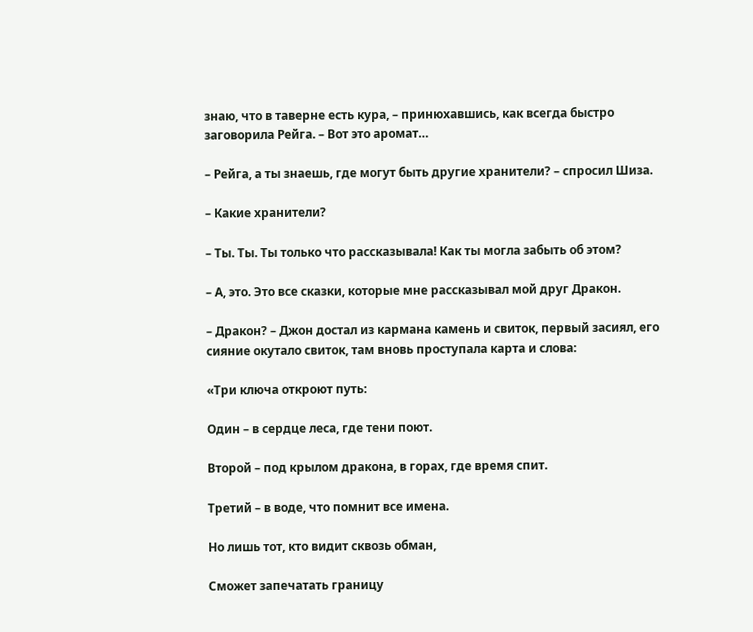знаю, что в таверне есть кура, – принюхавшись, как всегда быстро заговорила Рейга. – Вот это аромат…

– Рейга, а ты знаешь, где могут быть другие хранители? – спросил Шиза.

– Какие хранители?

– Ты. Ты. Ты только что рассказывала! Как ты могла забыть об этом?

– А, это. Это все сказки, которые мне рассказывал мой друг Дракон.

– Дракон? – Джон достал из кармана камень и свиток, первый засиял, его сияние окутало свиток, там вновь проступала карта и слова:

«Три ключа откроют путь:

Один – в сердце леса, где тени поют.

Второй – под крылом дракона, в горах, где время спит.

Третий – в воде, что помнит все имена.

Но лишь тот, кто видит сквозь обман,

Сможет запечатать границу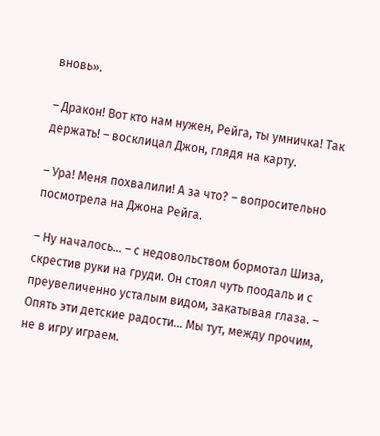вновь».

– Дракон! Вот кто нам нужен, Рейга, ты умничка! Так держать! – восклицал Джон, глядя на карту.

– Ура! Меня похвалили! А за что? – вопросительно посмотрела на Джона Рейга.

– Ну началось… – с недовольством бормотал Шиза, скрестив руки на груди. Он стоял чуть поодаль и с преувеличенно усталым видом, закатывая глаза. – Опять эти детские радости… Мы тут, между прочим, не в игру играем.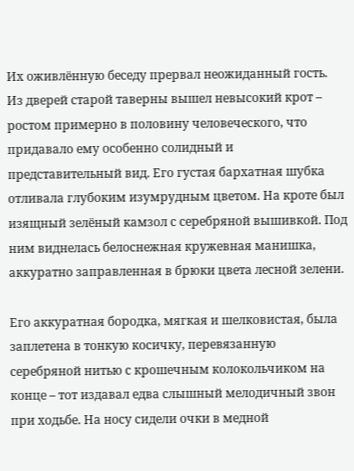Их оживлённую беседу прервал неожиданный гость. Из дверей старой таверны вышел невысокий крот – ростом примерно в половину человеческого, что придавало ему особенно солидный и представительный вид. Его густая бархатная шубка отливала глубоким изумрудным цветом. На кроте был изящный зелёный камзол с серебряной вышивкой. Под ним виднелась белоснежная кружевная манишка, аккуратно заправленная в брюки цвета лесной зелени.

Его аккуратная бородка, мягкая и шелковистая, была заплетена в тонкую косичку, перевязанную серебряной нитью с крошечным колокольчиком на конце – тот издавал едва слышный мелодичный звон при ходьбе. На носу сидели очки в медной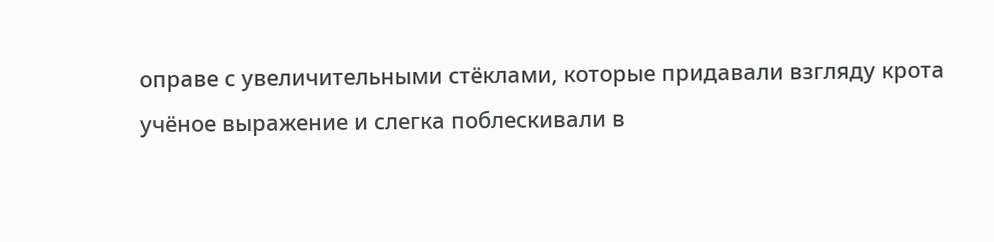оправе с увеличительными стёклами, которые придавали взгляду крота учёное выражение и слегка поблескивали в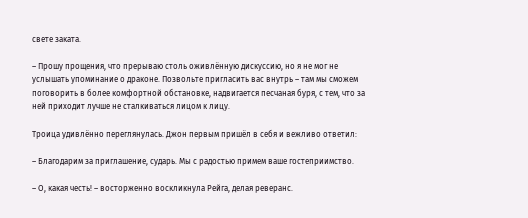свете заката.

– Прошу прощения, что прерываю столь оживлённую дискуссию, но я не мог не услышать упоминание о драконе. Позвольте пригласить вас внутрь – там мы сможем поговорить в более комфортной обстановке, надвигается песчаная буря, с тем, что за ней приходит лучше не сталкиваться лицом к лицу.

Троица удивлённо переглянулась. Джон первым пришёл в себя и вежливо ответил:

– Благодарим за приглашение, сударь. Мы с радостью примем ваше гостеприимство.

– О, какая честь! – восторженно воскликнула Рейга, делая реверанс.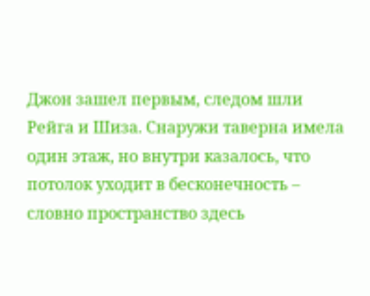Джон зашел первым, следом шли Рейга и Шиза. Снаружи таверна имела один этаж, но внутри казалось, что потолок уходит в бесконечность – словно пространство здесь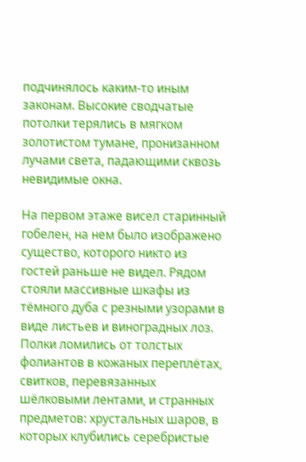подчинялось каким‑то иным законам. Высокие сводчатые потолки терялись в мягком золотистом тумане, пронизанном лучами света, падающими сквозь невидимые окна.

На первом этаже висел старинный гобелен, на нем было изображено существо, которого никто из гостей раньше не видел. Рядом стояли массивные шкафы из тёмного дуба с резными узорами в виде листьев и виноградных лоз. Полки ломились от толстых фолиантов в кожаных переплётах, свитков, перевязанных шёлковыми лентами, и странных предметов: хрустальных шаров, в которых клубились серебристые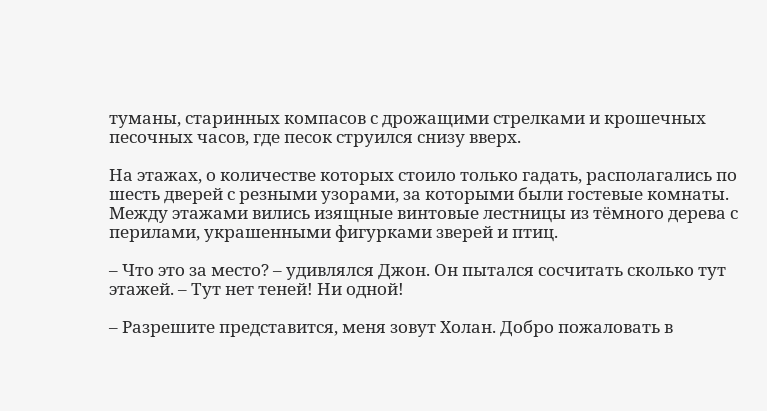туманы, старинных компасов с дрожащими стрелками и крошечных песочных часов, где песок струился снизу вверх.

На этажах, о количестве которых стоило только гадать, располагались по шесть дверей с резными узорами, за которыми были гостевые комнаты. Между этажами вились изящные винтовые лестницы из тёмного дерева с перилами, украшенными фигурками зверей и птиц.

– Что это за место? – удивлялся Джон. Он пытался сосчитать сколько тут этажей. – Тут нет теней! Ни одной!

– Разрешите представится, меня зовут Холан. Добро пожаловать в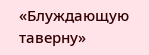«Блуждающую таверну»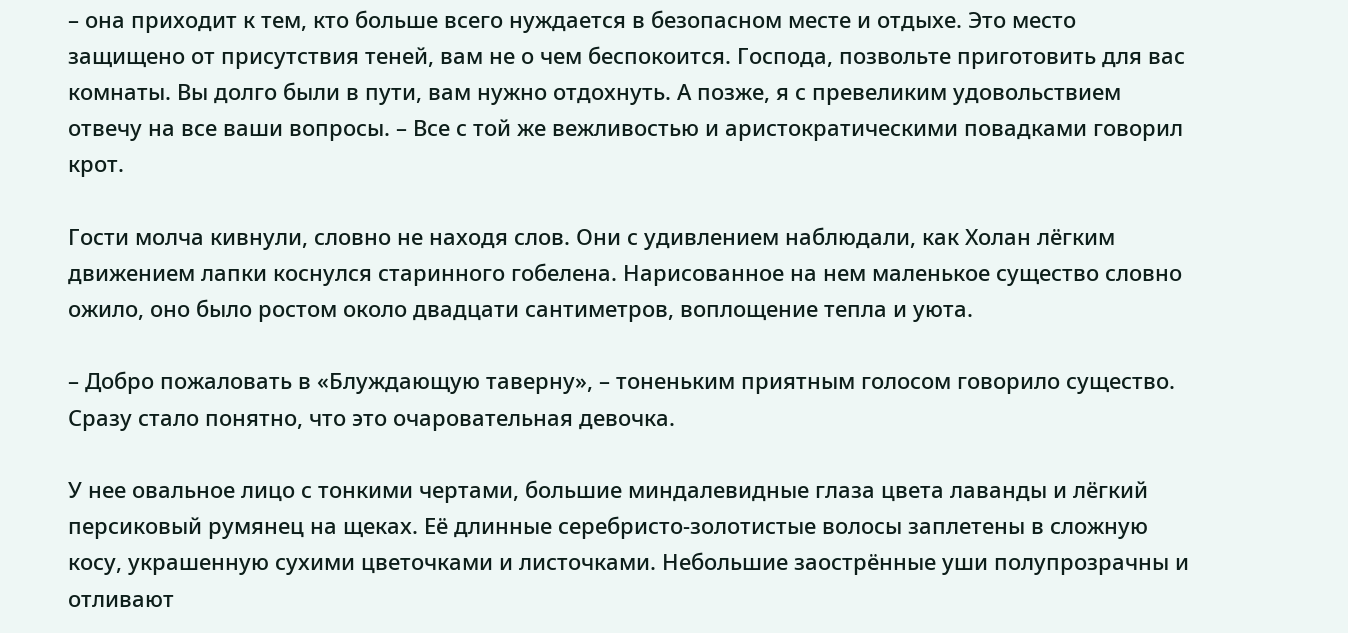– она приходит к тем, кто больше всего нуждается в безопасном месте и отдыхе. Это место защищено от присутствия теней, вам не о чем беспокоится. Господа, позвольте приготовить для вас комнаты. Вы долго были в пути, вам нужно отдохнуть. А позже, я с превеликим удовольствием отвечу на все ваши вопросы. – Все с той же вежливостью и аристократическими повадками говорил крот.

Гости молча кивнули, словно не находя слов. Они с удивлением наблюдали, как Холан лёгким движением лапки коснулся старинного гобелена. Нарисованное на нем маленькое существо словно ожило, оно было ростом около двадцати сантиметров, воплощение тепла и уюта.

– Добро пожаловать в «Блуждающую таверну», – тоненьким приятным голосом говорило существо. Сразу стало понятно, что это очаровательная девочка.

У нее овальное лицо с тонкими чертами, большие миндалевидные глаза цвета лаванды и лёгкий персиковый румянец на щеках. Её длинные серебристо‑золотистые волосы заплетены в сложную косу, украшенную сухими цветочками и листочками. Небольшие заострённые уши полупрозрачны и отливают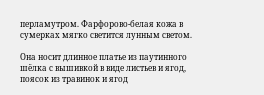перламутром. Фарфорово‑белая кожа в сумерках мягко светится лунным светом.

Она носит длинное платье из паутинного шёлка с вышивкой в виде листьев и ягод, поясок из травинок и ягод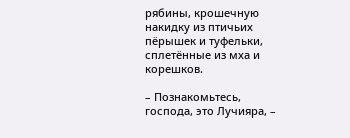рябины, крошечную накидку из птичьих пёрышек и туфельки, сплетённые из мха и корешков.

– Познакомьтесь, господа, это Лучияра, –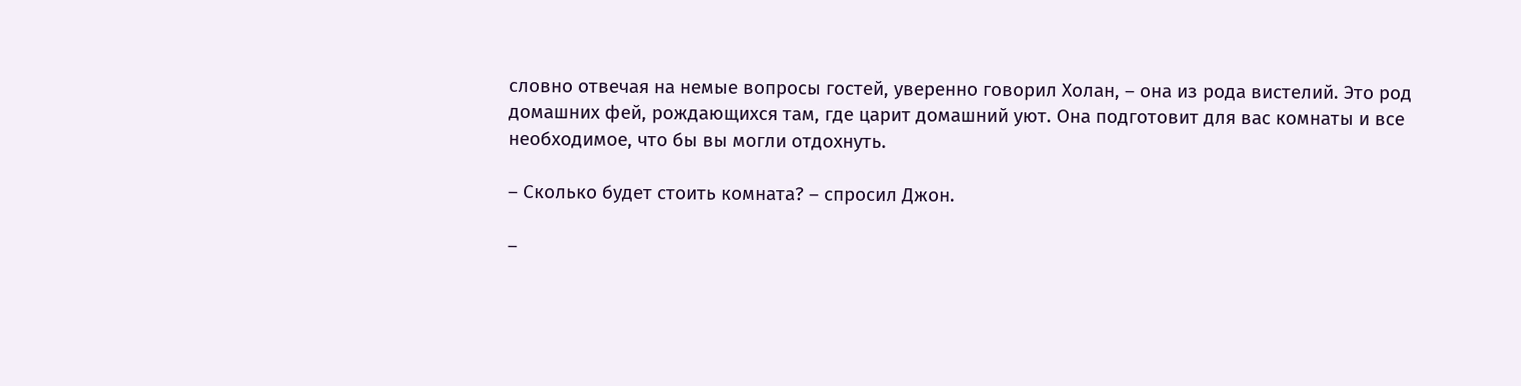словно отвечая на немые вопросы гостей, уверенно говорил Холан, – она из рода вистелий. Это род домашних фей, рождающихся там, где царит домашний уют. Она подготовит для вас комнаты и все необходимое, что бы вы могли отдохнуть.

– Сколько будет стоить комната? – спросил Джон.

–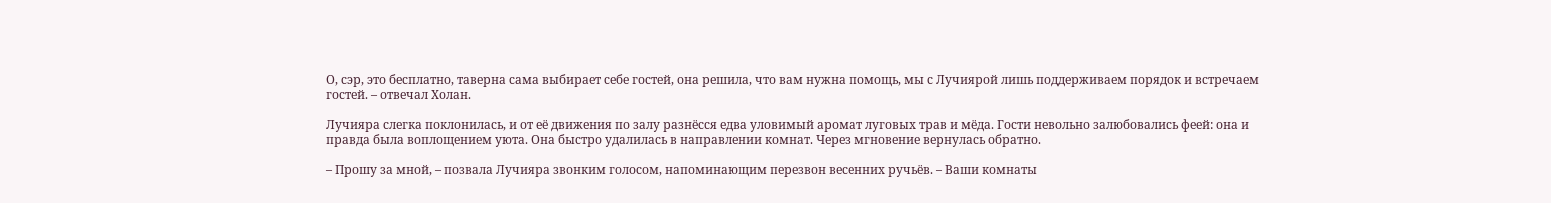О, сэр, это бесплатно, таверна сама выбирает себе гостей, она решила, что вам нужна помощь, мы с Лучиярой лишь поддерживаем порядок и встречаем гостей. – отвечал Холан.

Лучияра слегка поклонилась, и от её движения по залу разнёсся едва уловимый аромат луговых трав и мёда. Гости невольно залюбовались феей: она и правда была воплощением уюта. Она быстро удалилась в направлении комнат. Через мгновение вернулась обратно.

– Прошу за мной, – позвала Лучияра звонким голосом, напоминающим перезвон весенних ручьёв. – Ваши комнаты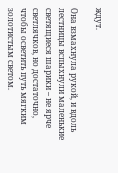ждут.

Она взмахнула рукой, и вдоль лестницы вспыхнули маленькие светящиеся шарики – не ярче светлячков, но достаточно, чтобы осветить путь мягким золотистым светом.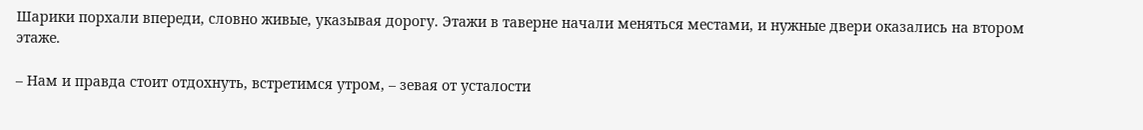Шарики порхали впереди, словно живые, указывая дорогу. Этажи в таверне начали меняться местами, и нужные двери оказались на втором этаже.

– Нам и правда стоит отдохнуть, встретимся утром, – зевая от усталости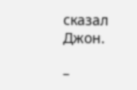сказал Джон.

–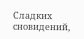Сладких сновидений,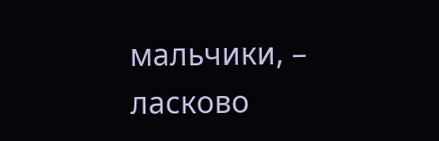мальчики, – ласково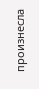произнесла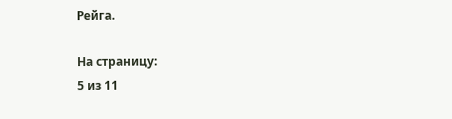Рейга.

На страницу:
5 из 11